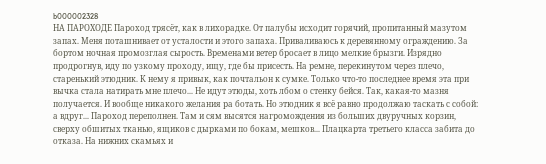b000002328
НА ПАРОХОДЕ Пароход трясёт, как в лихорадке. От палубы исходит горячий, пропитанный мазутом запах. Меня поташнивает от усталости и этого запаха. Приваливаюсь к деревянному ограждению. За бортом ночная промозглая сырость. Временами ветер бросает в лицо мелкие брызги. Изрядно продрогнув, иду по узкому проходу, ищу, где бы присесть. На ремне, перекинутом через плечо, старенький этюдник. К нему я привык, как почтальон к сумке. Только что-то последнее время эта при вычка стала натирать мне плечо... Не идут этюды, хоть лбом о стенку бейся. Так, какая-то мазня получается. И вообще никакого желания ра ботать. Но этюдник я всё равно продолжаю таскать с собой: а вдруг... Пароход переполнен. Там и сям высятся нагромождения из больших двуручных корзин, сверху обшитых тканью, ящиков с дырками по бокам, мешков... Плацкарта третьего класса забита до отказа. На нижних скамьях и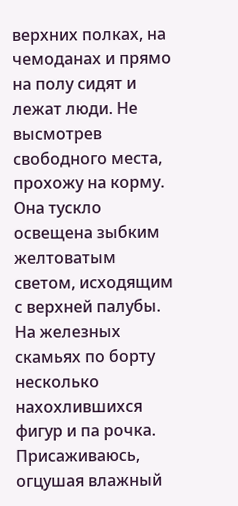верхних полках, на чемоданах и прямо на полу сидят и лежат люди. Не высмотрев свободного места, прохожу на корму. Она тускло освещена зыбким желтоватым светом, исходящим с верхней палубы. На железных скамьях по борту несколько нахохлившихся фигур и па рочка. Присаживаюсь, огцушая влажный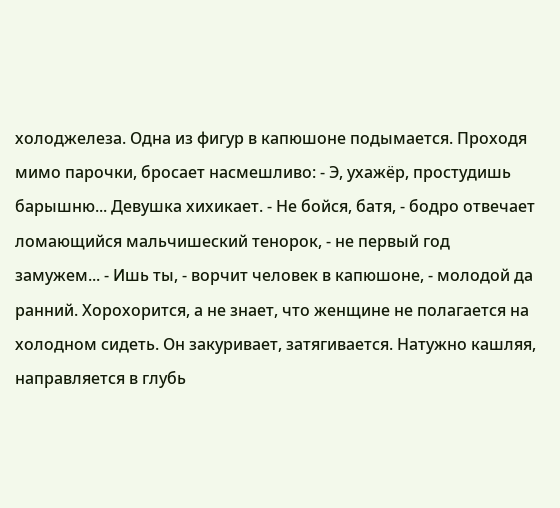холоджелеза. Одна из фигур в капюшоне подымается. Проходя мимо парочки, бросает насмешливо: - Э, ухажёр, простудишь барышню... Девушка хихикает. - Не бойся, батя, - бодро отвечает ломающийся мальчишеский тенорок, - не первый год замужем... - Ишь ты, - ворчит человек в капюшоне, - молодой да ранний. Хорохорится, а не знает, что женщине не полагается на холодном сидеть. Он закуривает, затягивается. Натужно кашляя, направляется в глубь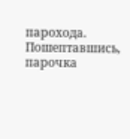парохода. Пошептавшись, парочка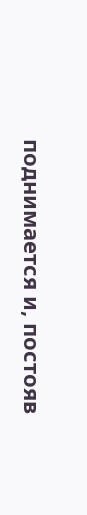поднимается и, постояв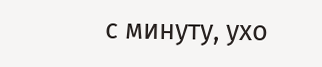с минуту, ухо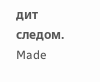дит следом.
Made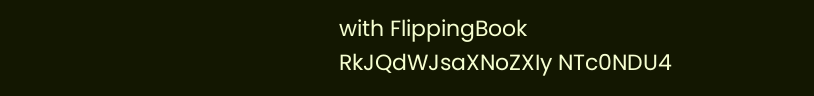with FlippingBook
RkJQdWJsaXNoZXIy NTc0NDU4